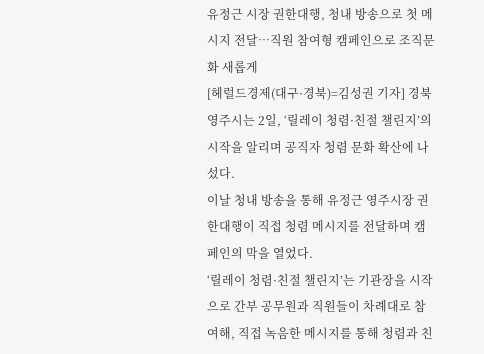유정근 시장 권한대행, 청내 방송으로 첫 메시지 전달…직원 참여형 캠페인으로 조직문화 새롭게
[헤럴드경제(대구·경북)=김성권 기자] 경북 영주시는 2일, ‘릴레이 청렴·친절 챌린지’의 시작을 알리며 공직자 청렴 문화 확산에 나섰다.
이날 청내 방송을 통해 유정근 영주시장 권한대행이 직접 청렴 메시지를 전달하며 캠페인의 막을 열었다.
‘릴레이 청렴·친절 챌린지’는 기관장을 시작으로 간부 공무원과 직원들이 차례대로 참여해, 직접 녹음한 메시지를 통해 청렴과 친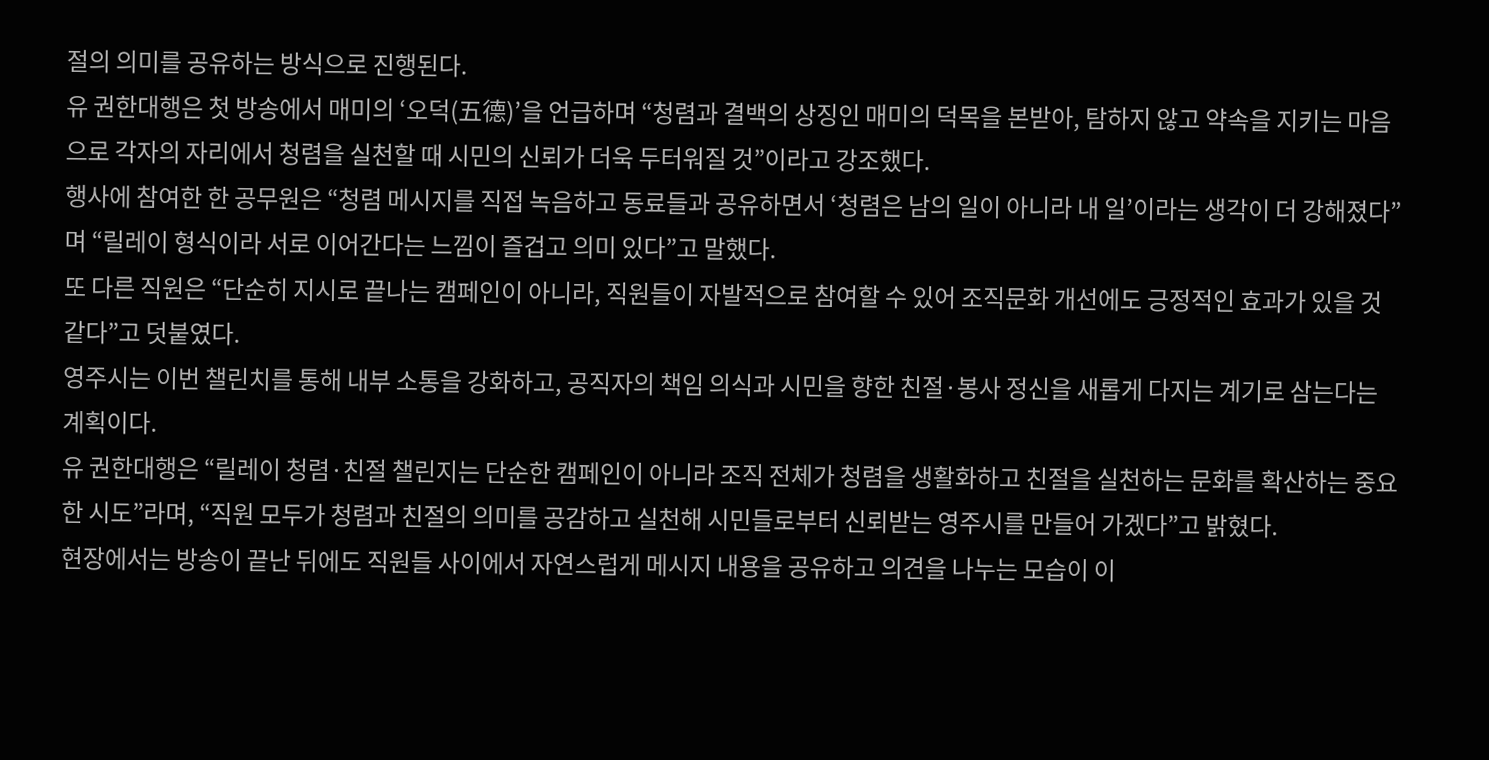절의 의미를 공유하는 방식으로 진행된다.
유 권한대행은 첫 방송에서 매미의 ‘오덕(五德)’을 언급하며 “청렴과 결백의 상징인 매미의 덕목을 본받아, 탐하지 않고 약속을 지키는 마음으로 각자의 자리에서 청렴을 실천할 때 시민의 신뢰가 더욱 두터워질 것”이라고 강조했다.
행사에 참여한 한 공무원은 “청렴 메시지를 직접 녹음하고 동료들과 공유하면서 ‘청렴은 남의 일이 아니라 내 일’이라는 생각이 더 강해졌다”며 “릴레이 형식이라 서로 이어간다는 느낌이 즐겁고 의미 있다”고 말했다.
또 다른 직원은 “단순히 지시로 끝나는 캠페인이 아니라, 직원들이 자발적으로 참여할 수 있어 조직문화 개선에도 긍정적인 효과가 있을 것 같다”고 덧붙였다.
영주시는 이번 챌린치를 통해 내부 소통을 강화하고, 공직자의 책임 의식과 시민을 향한 친절·봉사 정신을 새롭게 다지는 계기로 삼는다는 계획이다.
유 권한대행은 “릴레이 청렴·친절 챌린지는 단순한 캠페인이 아니라 조직 전체가 청렴을 생활화하고 친절을 실천하는 문화를 확산하는 중요한 시도”라며, “직원 모두가 청렴과 친절의 의미를 공감하고 실천해 시민들로부터 신뢰받는 영주시를 만들어 가겠다”고 밝혔다.
현장에서는 방송이 끝난 뒤에도 직원들 사이에서 자연스럽게 메시지 내용을 공유하고 의견을 나누는 모습이 이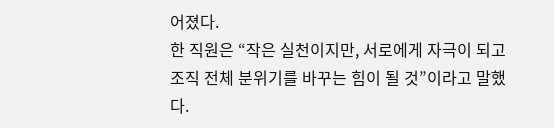어졌다.
한 직원은 “작은 실천이지만, 서로에게 자극이 되고 조직 전체 분위기를 바꾸는 힘이 될 것”이라고 말했다.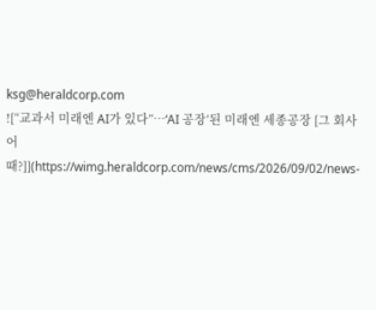ksg@heraldcorp.com
![“교과서 미래엔 AI가 있다”…‘AI 공장’된 미래엔 세종공장 [그 회사 어때?]](https://wimg.heraldcorp.com/news/cms/2026/09/02/news-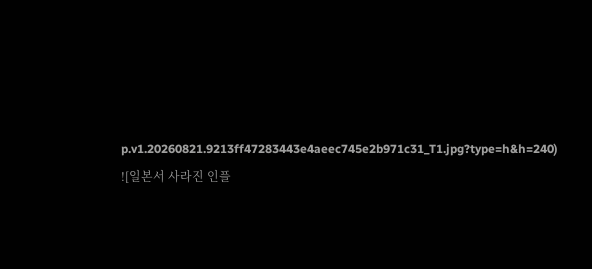p.v1.20260821.9213ff47283443e4aeec745e2b971c31_T1.jpg?type=h&h=240)
![일본서 사라진 인플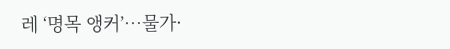레 ‘명목 앵커’…물가·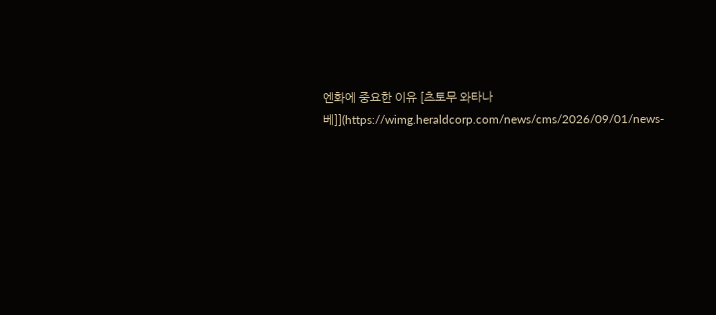엔화에 중요한 이유 [츠토무 와타나베]](https://wimg.heraldcorp.com/news/cms/2026/09/01/news-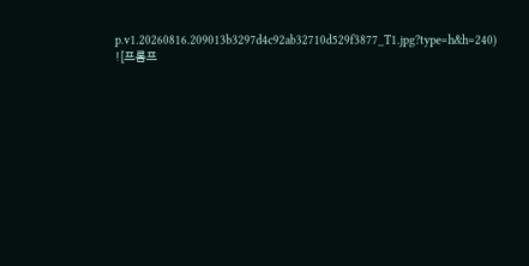p.v1.20260816.209013b3297d4c92ab32710d529f3877_T1.jpg?type=h&h=240)
![프롬프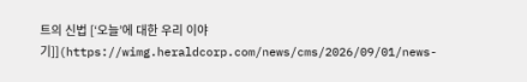트의 신법 [‘오늘’에 대한 우리 이야기]](https://wimg.heraldcorp.com/news/cms/2026/09/01/news-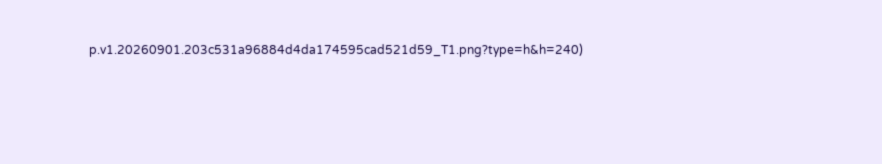p.v1.20260901.203c531a96884d4da174595cad521d59_T1.png?type=h&h=240)